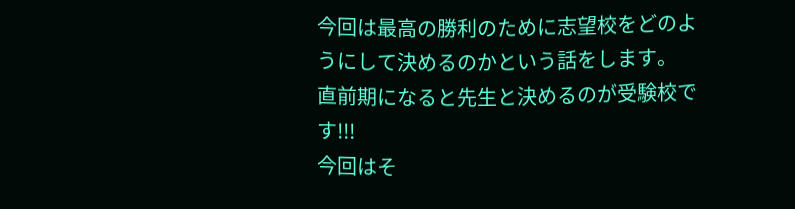今回は最高の勝利のために志望校をどのようにして決めるのかという話をします。
直前期になると先生と決めるのが受験校です!!!
今回はそ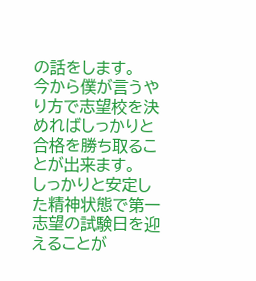の話をします。
今から僕が言うやり方で志望校を決めればしっかりと合格を勝ち取ることが出来ます。
しっかりと安定した精神状態で第一志望の試験日を迎えることが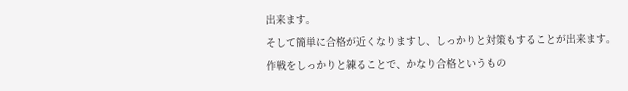出来ます。
そして簡単に合格が近くなりますし、しっかりと対策もすることが出来ます。
作戦をしっかりと練ることで、かなり合格というもの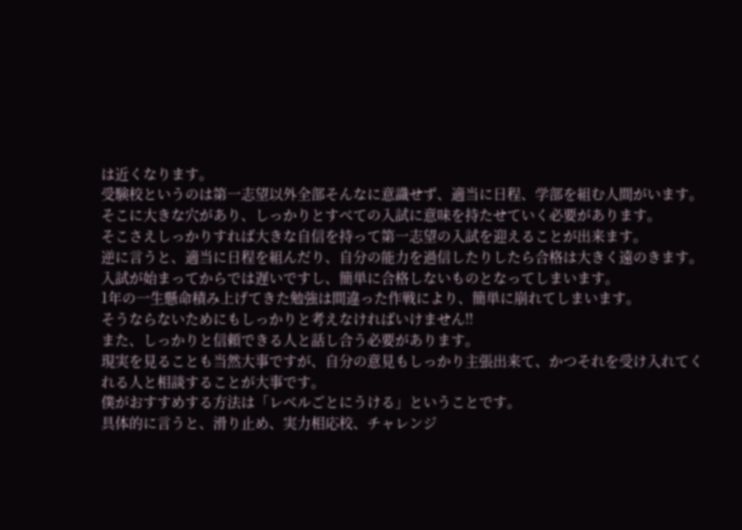は近くなります。
受験校というのは第一志望以外全部そんなに意識せず、適当に日程、学部を組む人間がいます。
そこに大きな穴があり、しっかりとすべての入試に意味を持たせていく必要があります。
そこさえしっかりすれば大きな自信を持って第一志望の入試を迎えることが出来ます。
逆に言うと、適当に日程を組んだり、自分の能力を過信したりしたら合格は大きく遠のきます。
入試が始まってからでは遅いですし、簡単に合格しないものとなってしまいます。
1年の一生懸命積み上げてきた勉強は間違った作戦により、簡単に崩れてしまいます。
そうならないためにもしっかりと考えなければいけません!!
また、しっかりと信頼できる人と話し合う必要があります。
現実を見ることも当然大事ですが、自分の意見もしっかり主張出来て、かつそれを受け入れてくれる人と相談することが大事です。
僕がおすすめする方法は「レベルごとにうける」ということです。
具体的に言うと、滑り止め、実力相応校、チャレンジ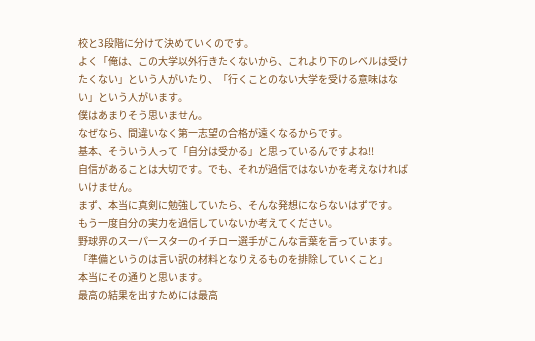校と3段階に分けて決めていくのです。
よく「俺は、この大学以外行きたくないから、これより下のレベルは受けたくない」という人がいたり、「行くことのない大学を受ける意味はない」という人がいます。
僕はあまりそう思いません。
なぜなら、間違いなく第一志望の合格が遠くなるからです。
基本、そういう人って「自分は受かる」と思っているんですよね!!
自信があることは大切です。でも、それが過信ではないかを考えなければいけません。
まず、本当に真剣に勉強していたら、そんな発想にならないはずです。
もう一度自分の実力を過信していないか考えてください。
野球界のス一パ一スタ一のイチロー選手がこんな言葉を言っています。
「準備というのは言い訳の材料となりえるものを排除していくこと」
本当にその通りと思います。
最高の結果を出すためには最高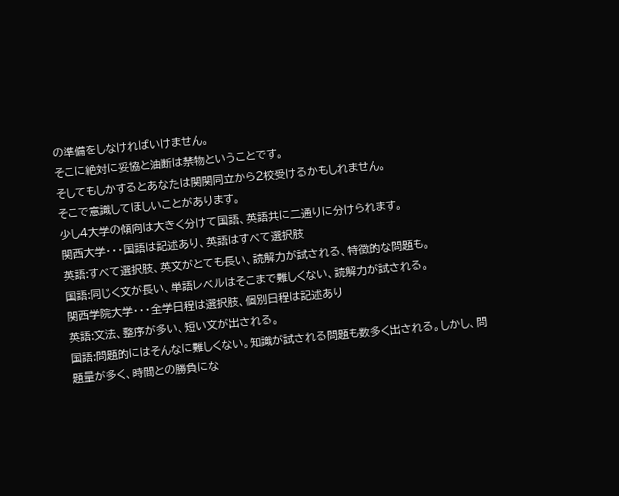の準備をしなければいけません。
そこに絶対に妥協と油断は禁物ということです。
そしてもしかするとあなたは関関同立から2校受けるかもしれません。
そこで意識してほしいことがあります。
少し4大学の傾向は大きく分けて国語、英語共に二通りに分けられます。
関西大学・・・国語は記述あり、英語はすべて選択肢
英語:すべて選択肢、英文がとても長い、読解力が試される、特徴的な問題も。
国語:同じく文が長い、単語レベルはそこまで難しくない、読解力が試される。
関西学院大学・・・全学日程は選択肢、個別日程は記述あり
英語:文法、整序が多い、短い文が出される。
国語:問題的にはそんなに難しくない。知識が試される問題も数多く出される。しかし、問題量が多く、時間との勝負にな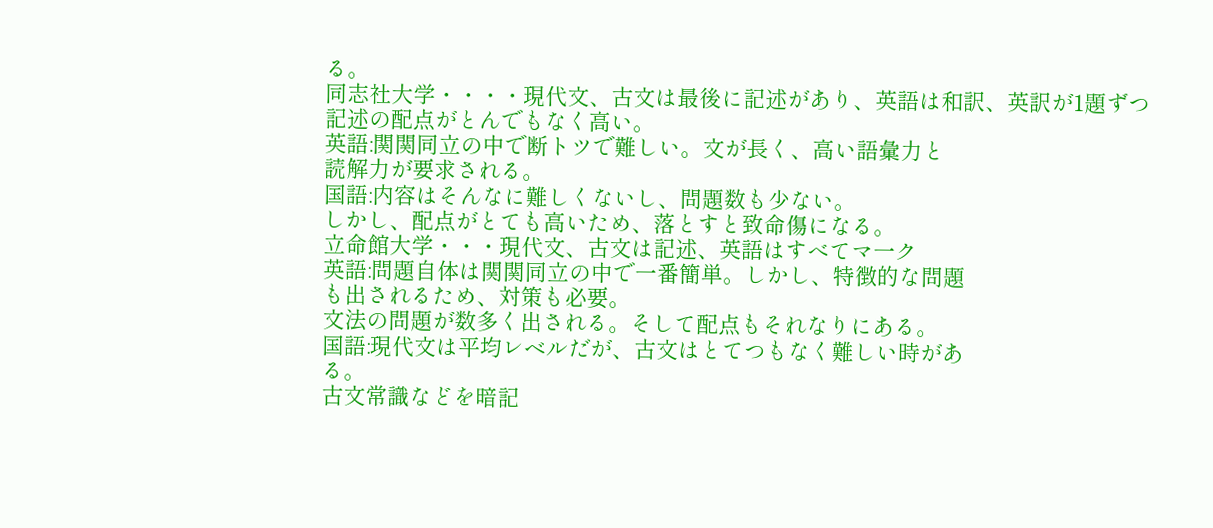る。
同志社大学・・・・現代文、古文は最後に記述があり、英語は和訳、英訳が1題ずつ
記述の配点がとんでもなく高い。
英語:関関同立の中で断トツで難しい。文が長く、高い語彙力と
読解力が要求される。
国語:内容はそんなに難しくないし、問題数も少ない。
しかし、配点がとても高いため、落とすと致命傷になる。
立命館大学・・・現代文、古文は記述、英語はすべてマ一ク
英語:問題自体は関関同立の中で一番簡単。しかし、特徴的な問題
も出されるため、対策も必要。
文法の問題が数多く出される。そして配点もそれなりにある。
国語:現代文は平均レベルだが、古文はとてつもなく難しい時があ
る。
古文常識などを暗記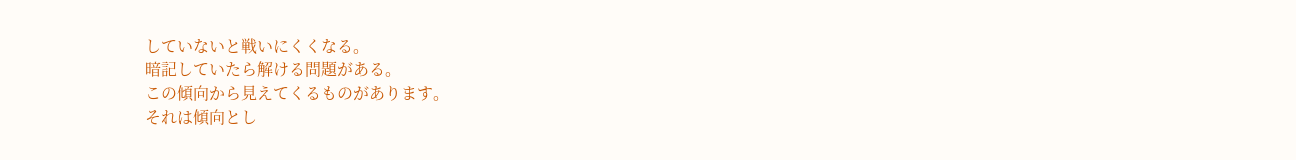していないと戦いにくくなる。
暗記していたら解ける問題がある。
この傾向から見えてくるものがあります。
それは傾向とし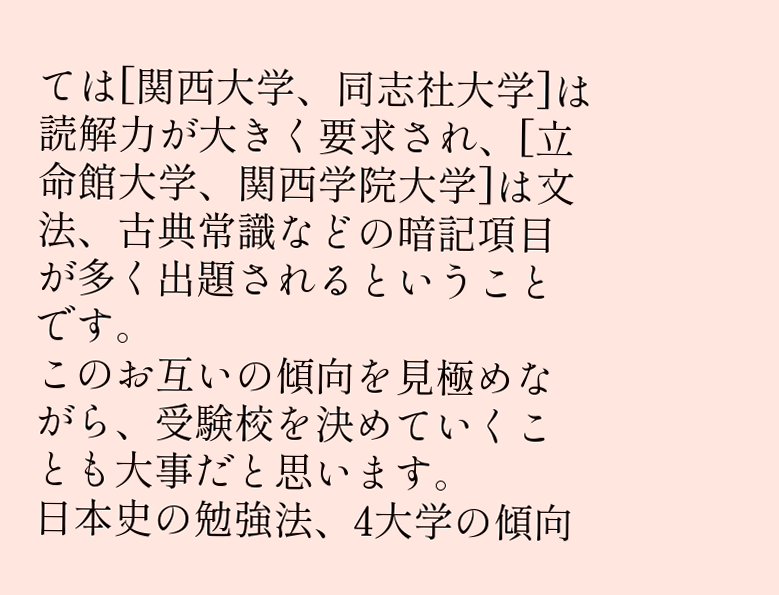ては[関西大学、同志社大学]は読解力が大きく要求され、[立命館大学、関西学院大学]は文法、古典常識などの暗記項目が多く出題されるということです。
このお互いの傾向を見極めながら、受験校を決めていくことも大事だと思います。
日本史の勉強法、4大学の傾向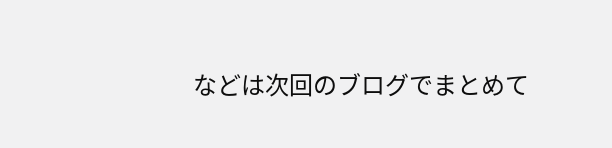などは次回のブログでまとめて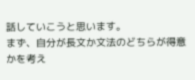話していこうと思います。
まず、自分が長文か文法のどちらが得意かを考え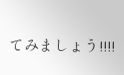てみましょう!!!!